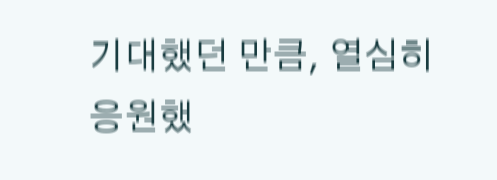기대했던 만큼, 열심히 응원했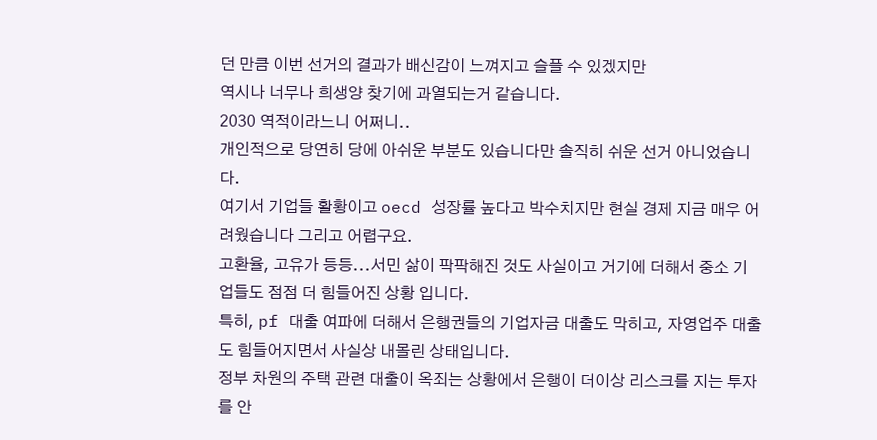던 만큼 이번 선거의 결과가 배신감이 느껴지고 슬플 수 있겠지만
역시나 너무나 희생양 찾기에 과열되는거 같습니다.
2030 역적이라느니 어쩌니..
개인적으로 당연히 당에 아쉬운 부분도 있습니다만 솔직히 쉬운 선거 아니었습니다.
여기서 기업들 활황이고 oecd 성장률 높다고 박수치지만 현실 경제 지금 매우 어려웠습니다 그리고 어렵구요.
고환율, 고유가 등등...서민 삶이 팍팍해진 것도 사실이고 거기에 더해서 중소 기업들도 점점 더 힘들어진 상황 입니다.
특히, pf 대출 여파에 더해서 은행권들의 기업자금 대출도 막히고, 자영업주 대출도 힘들어지면서 사실상 내몰린 상태입니다.
정부 차원의 주택 관련 대출이 옥죄는 상황에서 은행이 더이상 리스크를 지는 투자를 안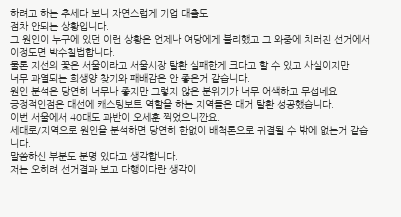하려고 하는 추세다 보니 자연스럽게 기업 대출도
점차 안되는 상황입니다.
그 원인이 누구에 있던 이런 상황은 언제나 여당에게 불리했고 그 와중에 치러진 선거에서 이정도면 박수칠법합니다.
물론 지선의 꽃은 서울이라고 서울시장 탈환 실패한게 크다고 할 수 있고 사실이지만
너무 과열되는 희생양 찾기와 패배감은 안 좋은거 같습니다.
원인 분석은 당연히 너무나 좋지만 그렇지 않은 분위기가 너무 어색하고 무섭네요
긍정적인점은 대선에 캐스팅보트 역할을 하는 지역들은 대거 탈환 성공했습니다.
이번 서울에서 40대도 과반이 오세훈 찍었으니깐요.
세대로/지역으로 원인을 분석하면 당연히 한없이 배척론으로 귀결될 수 밖에 없는거 같습니다.
말씀하신 부분도 분명 있다고 생각합니다.
저는 오히려 선거결과 보고 다행이다란 생각이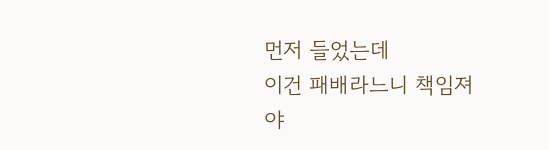먼저 들었는데
이건 패배라느니 책임져야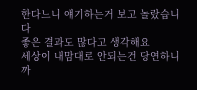한다느니 얘기하는거 보고 놀랐습니다
좋은 결과도 많다고 생각해요
세상이 내맘대로 안되는건 당연하니까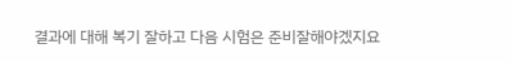결과에 대해 복기 잘하고 다음 시험은 준비잘해야겠지요